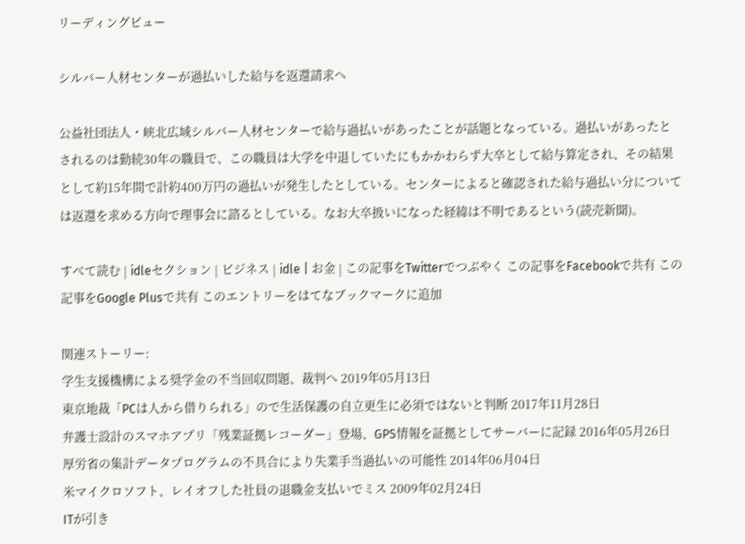リーディングビュー

シルバー人材センターが過払いした給与を返還請求へ

公益社団法人・峡北広域シルバー人材センターで給与過払いがあったことが話題となっている。過払いがあったとされるのは勤続30年の職員で、この職員は大学を中退していたにもかかわらず大卒として給与算定され、その結果として約15年間で計約400万円の過払いが発生したとしている。センターによると確認された給与過払い分については返還を求める方向で理事会に諮るとしている。なお大卒扱いになった経緯は不明であるという(読売新聞)。

すべて読む | idleセクション | ビジネス | idle | お金 | この記事をTwitterでつぶやく この記事をFacebookで共有 この記事をGoogle Plusで共有 このエントリーをはてなブックマークに追加

関連ストーリー:
学生支援機構による奨学金の不当回収問題、裁判へ 2019年05月13日
東京地裁「PCは人から借りられる」ので生活保護の自立更生に必須ではないと判断 2017年11月28日
弁護士設計のスマホアプリ「残業証拠レコーダー」登場、GPS情報を証拠としてサーバーに記録 2016年05月26日
厚労省の集計データプログラムの不具合により失業手当過払いの可能性 2014年06月04日
米マイクロソフト、レイオフした社員の退職金支払いでミス 2009年02月24日
ITが引き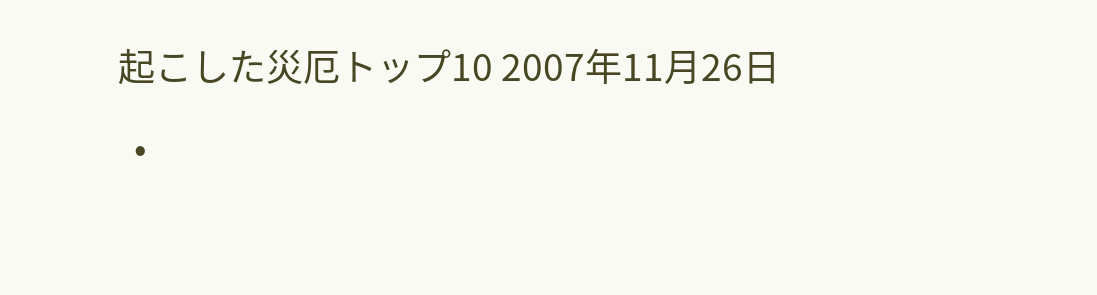起こした災厄トップ10 2007年11月26日

  •